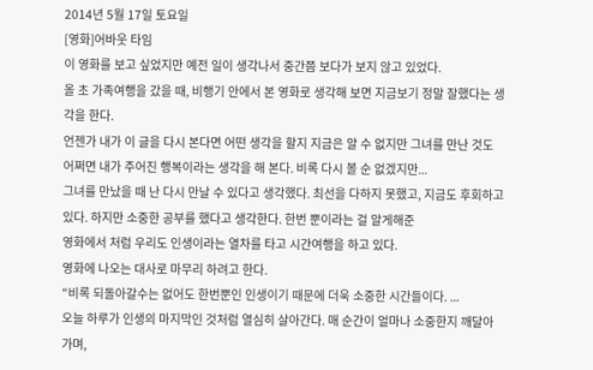2014년 5월 17일 토요일
[영화]어바웃 타임
이 영화를 보고 싶었지만 예전 일이 생각나서 중간쯤 보다가 보지 않고 있었다.
올 초 가족여행을 갔을 때, 비행기 안에서 본 영화로 생각해 보면 지금보기 정말 잘했다는 생각을 한다.
언젠가 내가 이 글을 다시 본다면 어떤 생각을 할지 지금은 알 수 없지만 그녀를 만난 것도 어쩌면 내가 주어진 행복이라는 생각을 해 본다. 비록 다시 볼 순 없겠지만...
그녀를 만났을 때 난 다시 만날 수 있다고 생각했다. 최선을 다하지 못했고, 지금도 후회하고 있다. 하지만 소중한 공부를 했다고 생각한다. 한번 뿐이라는 걸 알게해준
영화에서 처럼 우리도 인생이라는 열차를 타고 시간여행을 하고 있다.
영화에 나오는 대사로 마무리 하려고 한다.
"비록 되돌아갈수는 없어도 한번뿐인 인생이기 때문에 더욱 소중한 시간들이다. ...
오늘 하루가 인생의 마지막인 것처럼 열심히 살아간다. 매 순간이 얼마나 소중한지 깨달아가며,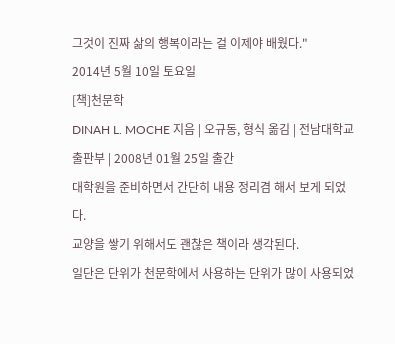그것이 진짜 삶의 행복이라는 걸 이제야 배웠다."
2014년 5월 10일 토요일
[책]천문학
DINAH L. MOCHE 지음 | 오규동, 형식 옮김 | 전남대학교출판부 | 2008년 01월 25일 출간
대학원을 준비하면서 간단히 내용 정리겸 해서 보게 되었다.
교양을 쌓기 위해서도 괜찮은 책이라 생각된다.
일단은 단위가 천문학에서 사용하는 단위가 많이 사용되었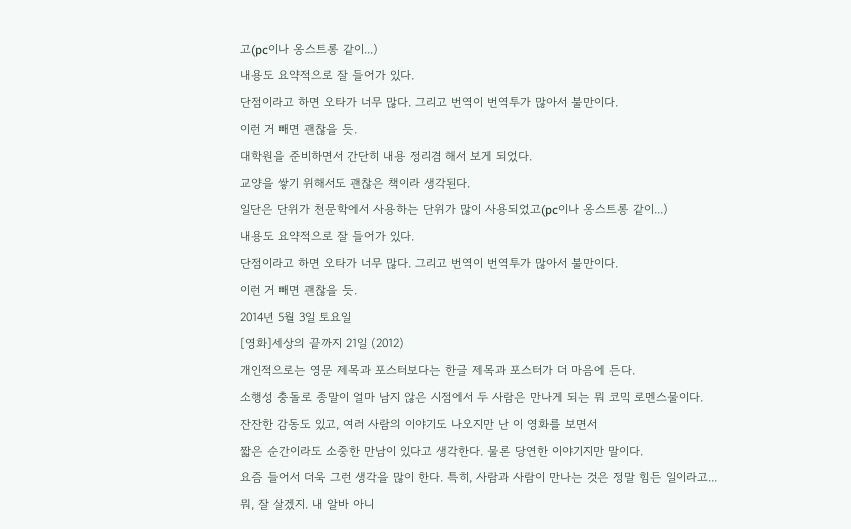고(pc이나 옹스트롱 같이...)
내용도 요약적으로 잘 들어가 있다.
단점이라고 하면 오타가 너무 많다. 그리고 번역이 번역투가 많아서 불만이다.
이런 거 빼면 괜찮을 듯.
대학원을 준비하면서 간단히 내용 정리겸 해서 보게 되었다.
교양을 쌓기 위해서도 괜찮은 책이라 생각된다.
일단은 단위가 천문학에서 사용하는 단위가 많이 사용되었고(pc이나 옹스트롱 같이...)
내용도 요약적으로 잘 들어가 있다.
단점이라고 하면 오타가 너무 많다. 그리고 번역이 번역투가 많아서 불만이다.
이런 거 빼면 괜찮을 듯.
2014년 5월 3일 토요일
[영화]세상의 끝까지 21일 (2012)
개인적으로는 영문 제목과 포스터보다는 한글 제목과 포스터가 더 마음에 든다.
소행성 충돌로 종말이 얼마 남지 않은 시점에서 두 사람은 만나게 되는 뭐 코믹 로멘스물이다.
잔잔한 감동도 있고, 여러 사람의 이야기도 나오지만 난 이 영화를 보면서
짧은 순간이라도 소중한 만남이 있다고 생각한다. 물론 당연한 이야기지만 말이다.
요즘 들어서 더욱 그런 생각을 많이 한다. 특히, 사람과 사람이 만나는 것은 정말 힘든 일이라고...
뭐, 잘 살겠지. 내 알바 아니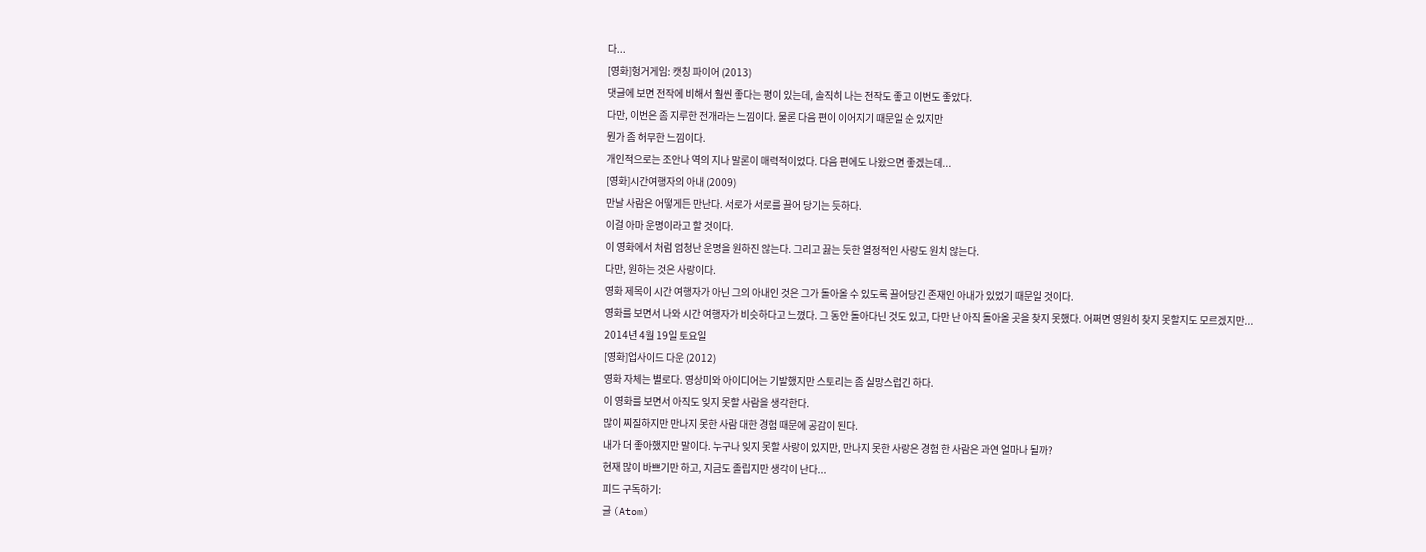다...
[영화]헝거게임: 캣칭 파이어 (2013)
댓글에 보면 전작에 비해서 훨씬 좋다는 평이 있는데, 솔직히 나는 전작도 좋고 이번도 좋았다.
다만, 이번은 좀 지루한 전개라는 느낌이다. 물론 다음 편이 이어지기 때문일 순 있지만
뭔가 좀 허무한 느낌이다.
개인적으로는 조안나 역의 지나 말론이 매력적이었다. 다음 편에도 나왔으면 좋겠는데...
[영화]시간여행자의 아내 (2009)
만날 사람은 어떻게든 만난다. 서로가 서로를 끌어 당기는 듯하다.
이걸 아마 운명이라고 할 것이다.
이 영화에서 처럼 엄청난 운명을 원하진 않는다. 그리고 끓는 듯한 열정적인 사랑도 원치 않는다.
다만, 원하는 것은 사랑이다.
영화 제목이 시간 여행자가 아닌 그의 아내인 것은 그가 돌아올 수 있도록 끌어당긴 존재인 아내가 있었기 때문일 것이다.
영화를 보면서 나와 시간 여행자가 비슷하다고 느꼈다. 그 동안 돌아다닌 것도 있고, 다만 난 아직 돌아올 곳을 찾지 못했다. 어쩌면 영원히 찾지 못할지도 모르겠지만...
2014년 4월 19일 토요일
[영화]업사이드 다운 (2012)
영화 자체는 별로다. 영상미와 아이디어는 기발했지만 스토리는 좀 실망스럽긴 하다.
이 영화를 보면서 아직도 잊지 못할 사람을 생각한다.
많이 찌질하지만 만나지 못한 사람 대한 경험 때문에 공감이 된다.
내가 더 좋아했지만 말이다. 누구나 잊지 못할 사랑이 있지만, 만나지 못한 사랑은 경험 한 사람은 과연 얼마나 될까?
현재 많이 바쁘기만 하고, 지금도 졸립지만 생각이 난다...
피드 구독하기:
글 (Atom)